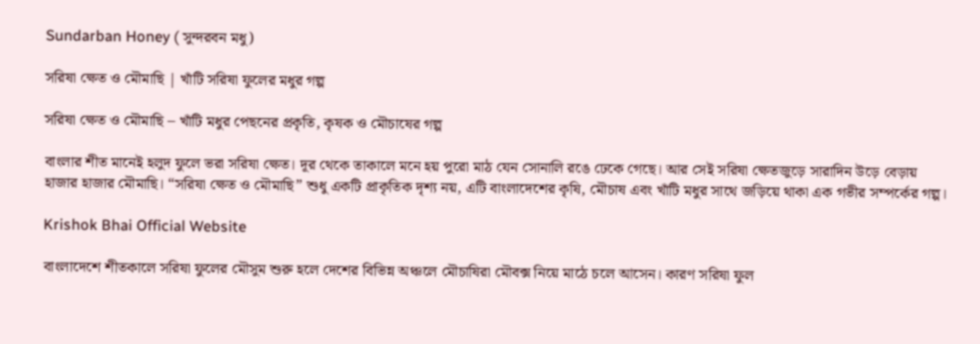Sundarban Honey ( সুন্দরবন মধু)

সরিষা ক্ষেত ও মৌমাছি | খাঁটি সরিষা ফুলের মধুর গল্প

সরিষা ক্ষেত ও মৌমাছি – খাঁটি মধুর পেছনের প্রকৃতি, কৃষক ও মৌচাষের গল্প

বাংলার শীত মানেই হলুদ ফুলে ভরা সরিষা ক্ষেত। দূর থেকে তাকালে মনে হয় পুরো মাঠ যেন সোনালি রঙে ঢেকে গেছে। আর সেই সরিষা ক্ষেতজুড়ে সারাদিন উড়ে বেড়ায় হাজার হাজার মৌমাছি। “সরিষা ক্ষেত ও মৌমাছি” শুধু একটি প্রাকৃতিক দৃশ্য নয়, এটি বাংলাদেশের কৃষি, মৌচাষ এবং খাঁটি মধুর সাথে জড়িয়ে থাকা এক গভীর সম্পর্কের গল্প।

Krishok Bhai Official Website

বাংলাদেশে শীতকালে সরিষা ফুলের মৌসুম শুরু হলে দেশের বিভিন্ন অঞ্চলে মৌচাষিরা মৌবক্স নিয়ে মাঠে চলে আসেন। কারণ সরিষা ফুল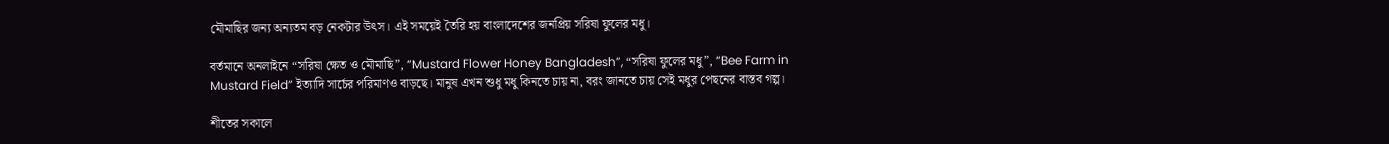মৌমাছির জন্য অন্যতম বড় নেকটার উৎস। এই সময়েই তৈরি হয় বাংলাদেশের জনপ্রিয় সরিষা ফুলের মধু।

বর্তমানে অনলাইনে “সরিষা ক্ষেত ও মৌমাছি”, “Mustard Flower Honey Bangladesh”, “সরিষা ফুলের মধু”, “Bee Farm in Mustard Field” ইত্যাদি সার্চের পরিমাণও বাড়ছে। মানুষ এখন শুধু মধু কিনতে চায় না, বরং জানতে চায় সেই মধুর পেছনের বাস্তব গল্প।

শীতের সকালে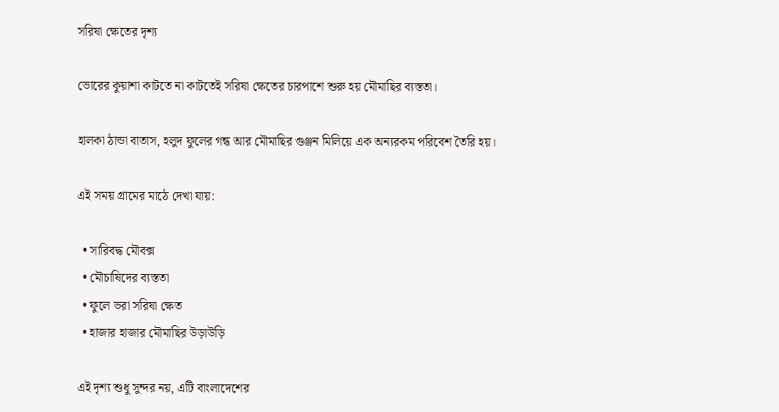সরিষা ক্ষেতের দৃশ্য

ভোরের কুয়াশা কাটতে না কাটতেই সরিষা ক্ষেতের চারপাশে শুরু হয় মৌমাছির ব্যস্ততা।

হালকা ঠান্ডা বাতাস, হলুদ ফুলের গন্ধ আর মৌমাছির গুঞ্জন মিলিয়ে এক অন্যরকম পরিবেশ তৈরি হয়।

এই সময় গ্রামের মাঠে দেখা যায়:

  • সারিবদ্ধ মৌবক্স
  • মৌচাষিদের ব্যস্ততা
  • ফুলে ভরা সরিষা ক্ষেত
  • হাজার হাজার মৌমাছির উড়াউড়ি

এই দৃশ্য শুধু সুন্দর নয়, এটি বাংলাদেশের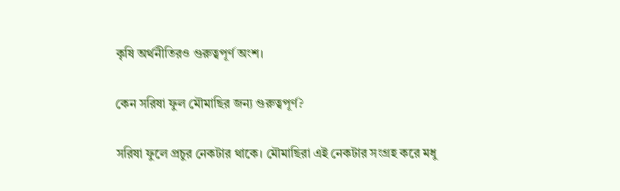কৃষি অর্থনীতিরও গুরুত্বপূর্ণ অংশ।

কেন সরিষা ফুল মৌমাছির জন্য গুরুত্বপূর্ণ?

সরিষা ফুলে প্রচুর নেকটার থাকে। মৌমাছিরা এই নেকটার সংগ্রহ করে মধু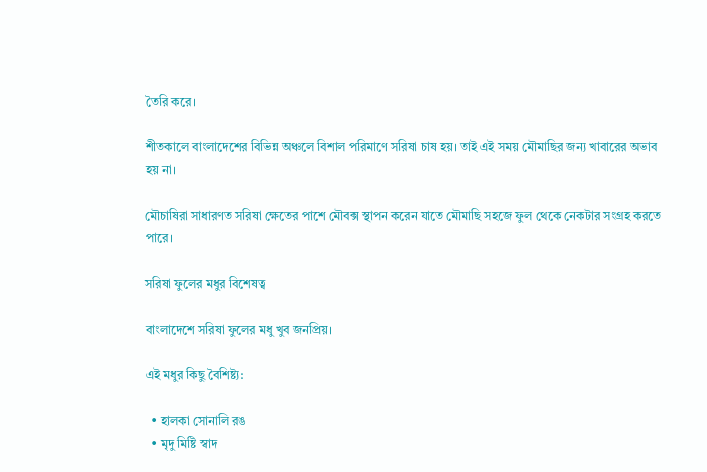তৈরি করে।

শীতকালে বাংলাদেশের বিভিন্ন অঞ্চলে বিশাল পরিমাণে সরিষা চাষ হয়। তাই এই সময় মৌমাছির জন্য খাবারের অভাব হয় না।

মৌচাষিরা সাধারণত সরিষা ক্ষেতের পাশে মৌবক্স স্থাপন করেন যাতে মৌমাছি সহজে ফুল থেকে নেকটার সংগ্রহ করতে পারে।

সরিষা ফুলের মধুর বিশেষত্ব

বাংলাদেশে সরিষা ফুলের মধু খুব জনপ্রিয়।

এই মধুর কিছু বৈশিষ্ট্য:

  • হালকা সোনালি রঙ
  • মৃদু মিষ্টি স্বাদ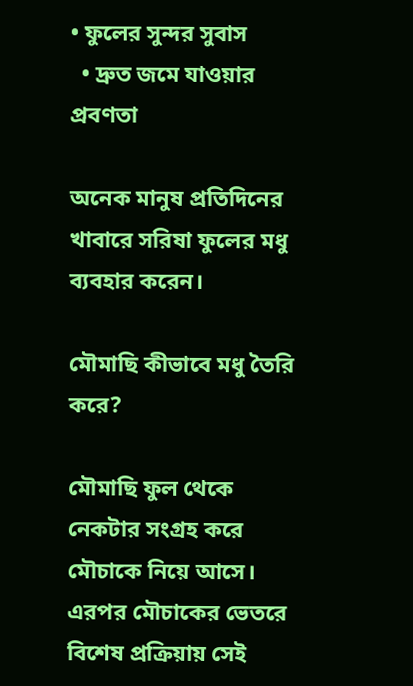• ফুলের সুন্দর সুবাস
  • দ্রুত জমে যাওয়ার প্রবণতা

অনেক মানুষ প্রতিদিনের খাবারে সরিষা ফুলের মধু ব্যবহার করেন।

মৌমাছি কীভাবে মধু তৈরি করে?

মৌমাছি ফুল থেকে নেকটার সংগ্রহ করে মৌচাকে নিয়ে আসে। এরপর মৌচাকের ভেতরে বিশেষ প্রক্রিয়ায় সেই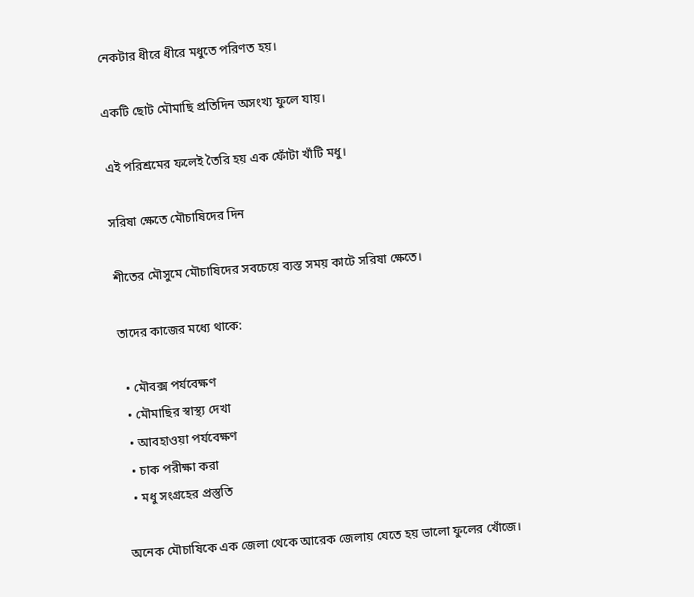নেকটার ধীরে ধীরে মধুতে পরিণত হয়।

একটি ছোট মৌমাছি প্রতিদিন অসংখ্য ফুলে যায়।

এই পরিশ্রমের ফলেই তৈরি হয় এক ফোঁটা খাঁটি মধু।

সরিষা ক্ষেতে মৌচাষিদের দিন

শীতের মৌসুমে মৌচাষিদের সবচেয়ে ব্যস্ত সময় কাটে সরিষা ক্ষেতে।

তাদের কাজের মধ্যে থাকে:

  • মৌবক্স পর্যবেক্ষণ
  • মৌমাছির স্বাস্থ্য দেখা
  • আবহাওয়া পর্যবেক্ষণ
  • চাক পরীক্ষা করা
  • মধু সংগ্রহের প্রস্তুতি

অনেক মৌচাষিকে এক জেলা থেকে আরেক জেলায় যেতে হয় ভালো ফুলের খোঁজে।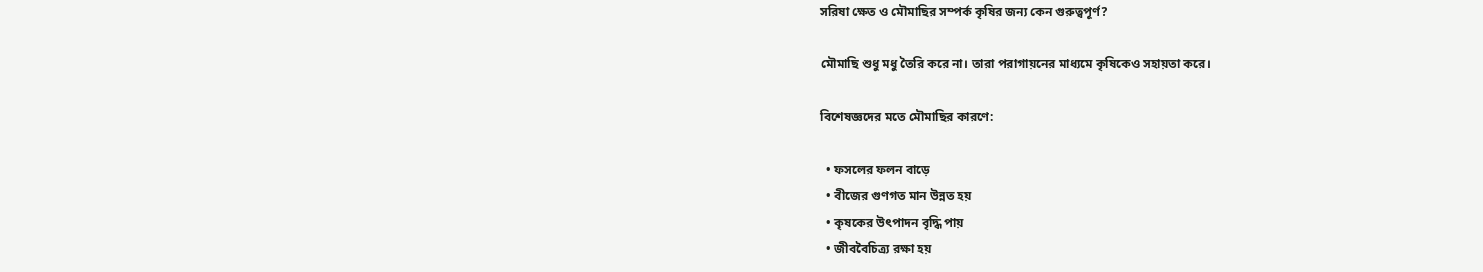সরিষা ক্ষেত ও মৌমাছির সম্পর্ক কৃষির জন্য কেন গুরুত্বপূর্ণ?

মৌমাছি শুধু মধু তৈরি করে না। তারা পরাগায়নের মাধ্যমে কৃষিকেও সহায়তা করে।

বিশেষজ্ঞদের মতে মৌমাছির কারণে:

  • ফসলের ফলন বাড়ে
  • বীজের গুণগত মান উন্নত হয়
  • কৃষকের উৎপাদন বৃদ্ধি পায়
  • জীববৈচিত্র্য রক্ষা হয়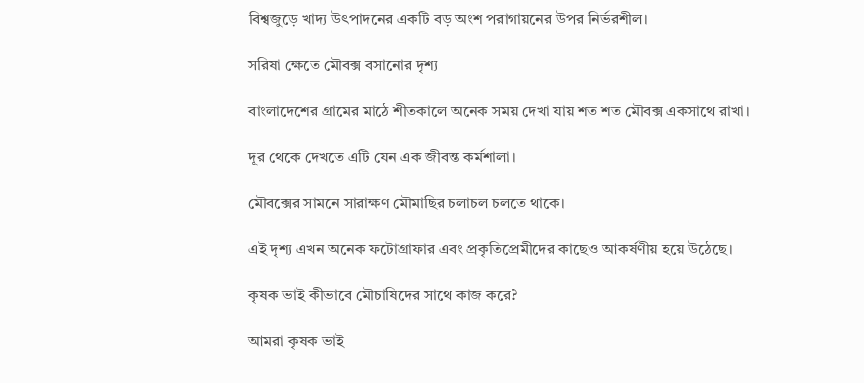বিশ্বজুড়ে খাদ্য উৎপাদনের একটি বড় অংশ পরাগায়নের উপর নির্ভরশীল।

সরিষা ক্ষেতে মৌবক্স বসানোর দৃশ্য

বাংলাদেশের গ্রামের মাঠে শীতকালে অনেক সময় দেখা যায় শত শত মৌবক্স একসাথে রাখা।

দূর থেকে দেখতে এটি যেন এক জীবন্ত কর্মশালা।

মৌবক্সের সামনে সারাক্ষণ মৌমাছির চলাচল চলতে থাকে।

এই দৃশ্য এখন অনেক ফটোগ্রাফার এবং প্রকৃতিপ্রেমীদের কাছেও আকর্ষণীয় হয়ে উঠেছে।

কৃষক ভাই কীভাবে মৌচাষিদের সাথে কাজ করে?

আমরা কৃষক ভাই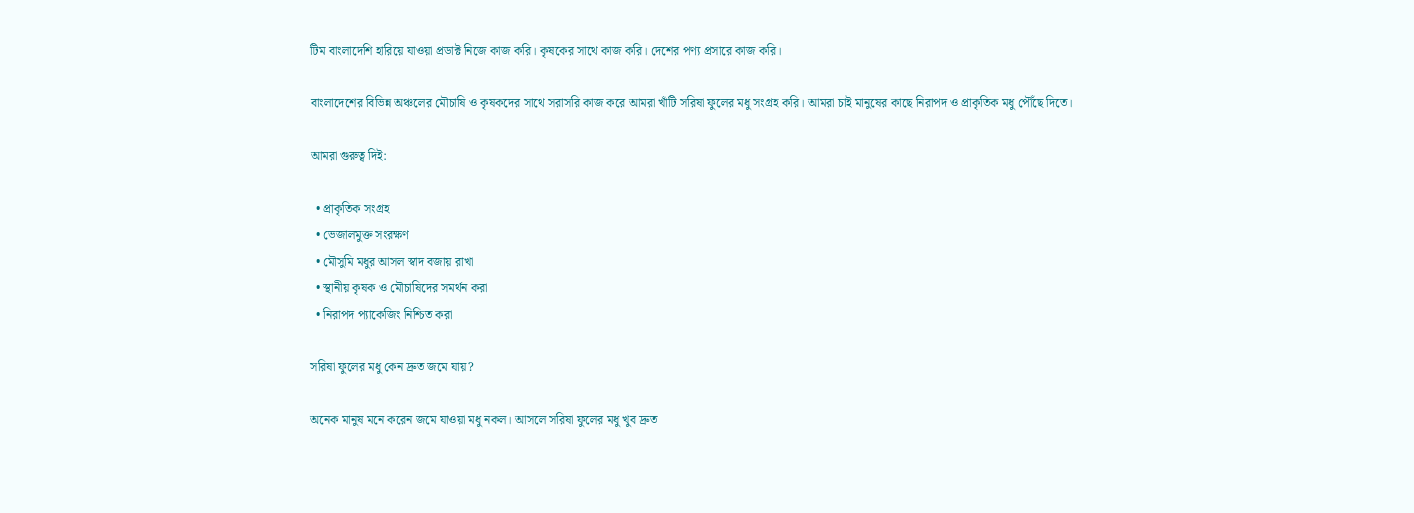টিম বাংলাদেশি হারিয়ে যাওয়া প্রডাক্ট নিজে কাজ করি। কৃষকের সাথে কাজ করি। দেশের পণ্য প্রসারে কাজ করি।

বাংলাদেশের বিভিন্ন অঞ্চলের মৌচাষি ও কৃষকদের সাথে সরাসরি কাজ করে আমরা খাঁটি সরিষা ফুলের মধু সংগ্রহ করি। আমরা চাই মানুষের কাছে নিরাপদ ও প্রাকৃতিক মধু পৌঁছে দিতে।

আমরা গুরুত্ব দিই:

  • প্রাকৃতিক সংগ্রহ
  • ভেজালমুক্ত সংরক্ষণ
  • মৌসুমি মধুর আসল স্বাদ বজায় রাখা
  • স্থানীয় কৃষক ও মৌচাষিদের সমর্থন করা
  • নিরাপদ প্যাকেজিং নিশ্চিত করা

সরিষা ফুলের মধু কেন দ্রুত জমে যায়?

অনেক মানুষ মনে করেন জমে যাওয়া মধু নকল। আসলে সরিষা ফুলের মধু খুব দ্রুত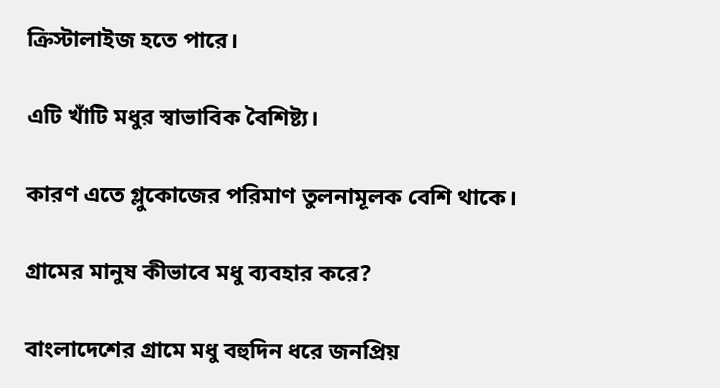ক্রিস্টালাইজ হতে পারে।

এটি খাঁটি মধুর স্বাভাবিক বৈশিষ্ট্য।

কারণ এতে গ্লুকোজের পরিমাণ তুলনামূলক বেশি থাকে।

গ্রামের মানুষ কীভাবে মধু ব্যবহার করে?

বাংলাদেশের গ্রামে মধু বহুদিন ধরে জনপ্রিয়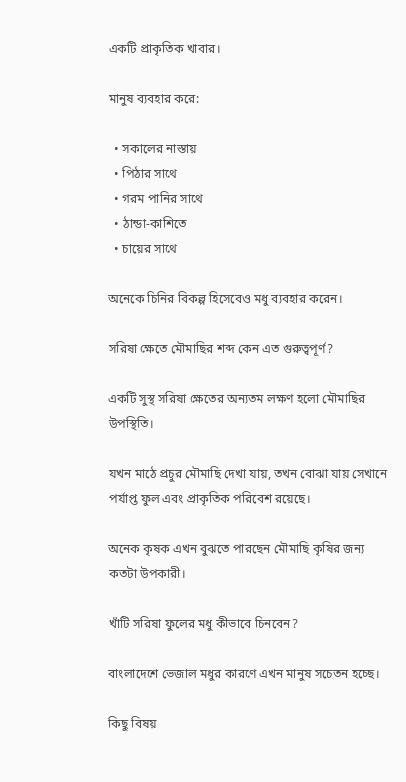একটি প্রাকৃতিক খাবার।

মানুষ ব্যবহার করে:

  • সকালের নাস্তায়
  • পিঠার সাথে
  • গরম পানির সাথে
  • ঠান্ডা-কাশিতে
  • চায়ের সাথে

অনেকে চিনির বিকল্প হিসেবেও মধু ব্যবহার করেন।

সরিষা ক্ষেতে মৌমাছির শব্দ কেন এত গুরুত্বপূর্ণ?

একটি সুস্থ সরিষা ক্ষেতের অন্যতম লক্ষণ হলো মৌমাছির উপস্থিতি।

যখন মাঠে প্রচুর মৌমাছি দেখা যায়, তখন বোঝা যায় সেখানে পর্যাপ্ত ফুল এবং প্রাকৃতিক পরিবেশ রয়েছে।

অনেক কৃষক এখন বুঝতে পারছেন মৌমাছি কৃষির জন্য কতটা উপকারী।

খাঁটি সরিষা ফুলের মধু কীভাবে চিনবেন?

বাংলাদেশে ভেজাল মধুর কারণে এখন মানুষ সচেতন হচ্ছে।

কিছু বিষয়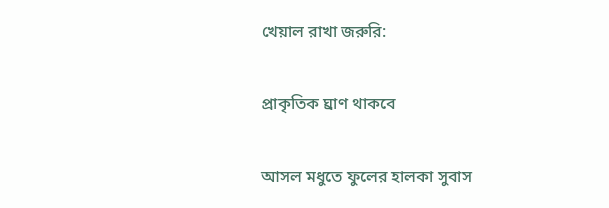খেয়াল রাখা জরুরি:

প্রাকৃতিক ঘ্রাণ থাকবে

আসল মধুতে ফুলের হালকা সুবাস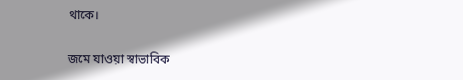থাকে।

জমে যাওয়া স্বাভাবিক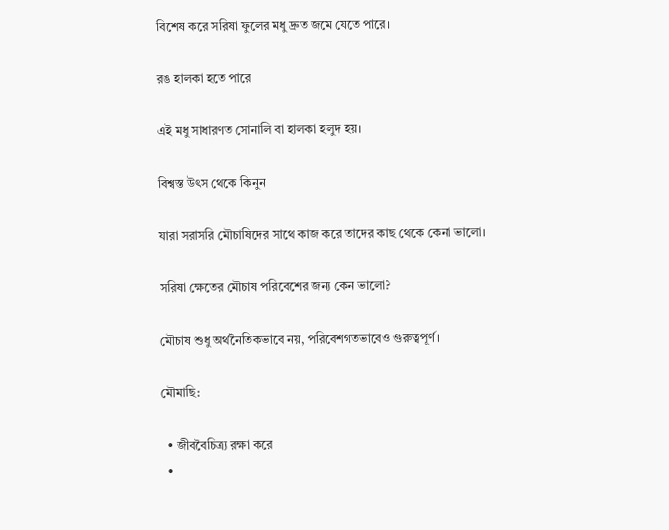বিশেষ করে সরিষা ফুলের মধু দ্রুত জমে যেতে পারে।

রঙ হালকা হতে পারে

এই মধু সাধারণত সোনালি বা হালকা হলুদ হয়।

বিশ্বস্ত উৎস থেকে কিনুন

যারা সরাসরি মৌচাষিদের সাথে কাজ করে তাদের কাছ থেকে কেনা ভালো।

সরিষা ক্ষেতের মৌচাষ পরিবেশের জন্য কেন ভালো?

মৌচাষ শুধু অর্থনৈতিকভাবে নয়, পরিবেশগতভাবেও গুরুত্বপূর্ণ।

মৌমাছি:

  • জীববৈচিত্র্য রক্ষা করে
  •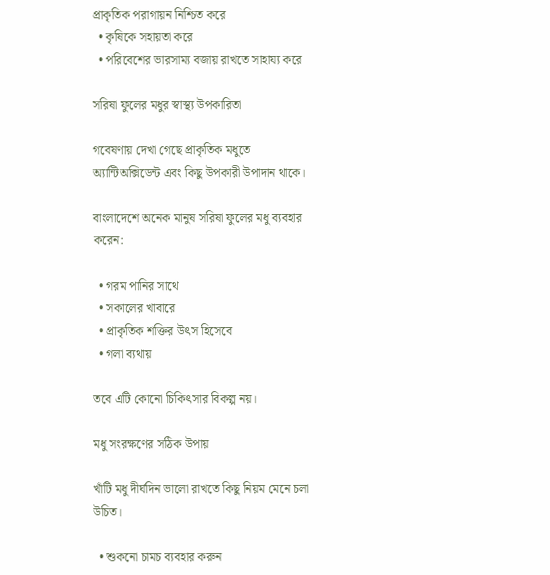প্রাকৃতিক পরাগায়ন নিশ্চিত করে
  • কৃষিকে সহায়তা করে
  • পরিবেশের ভারসাম্য বজায় রাখতে সাহায্য করে

সরিষা ফুলের মধুর স্বাস্থ্য উপকারিতা

গবেষণায় দেখা গেছে প্রাকৃতিক মধুতে অ্যান্টিঅক্সিডেন্ট এবং কিছু উপকারী উপাদান থাকে।

বাংলাদেশে অনেক মানুষ সরিষা ফুলের মধু ব্যবহার করেন:

  • গরম পানির সাথে
  • সকালের খাবারে
  • প্রাকৃতিক শক্তির উৎস হিসেবে
  • গলা ব্যথায়

তবে এটি কোনো চিকিৎসার বিকল্প নয়।

মধু সংরক্ষণের সঠিক উপায়

খাঁটি মধু দীর্ঘদিন ভালো রাখতে কিছু নিয়ম মেনে চলা উচিত।

  • শুকনো চামচ ব্যবহার করুন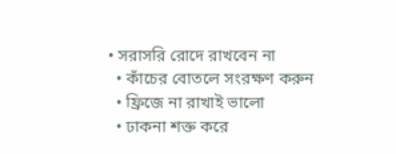• সরাসরি রোদে রাখবেন না
  • কাঁচের বোতলে সংরক্ষণ করুন
  • ফ্রিজে না রাখাই ভালো
  • ঢাকনা শক্ত করে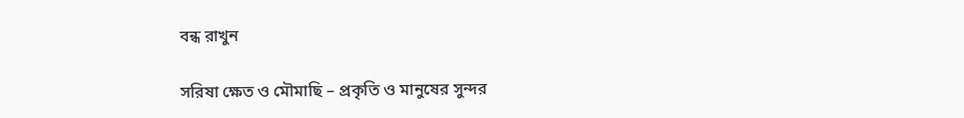বন্ধ রাখুন

সরিষা ক্ষেত ও মৌমাছি – প্রকৃতি ও মানুষের সুন্দর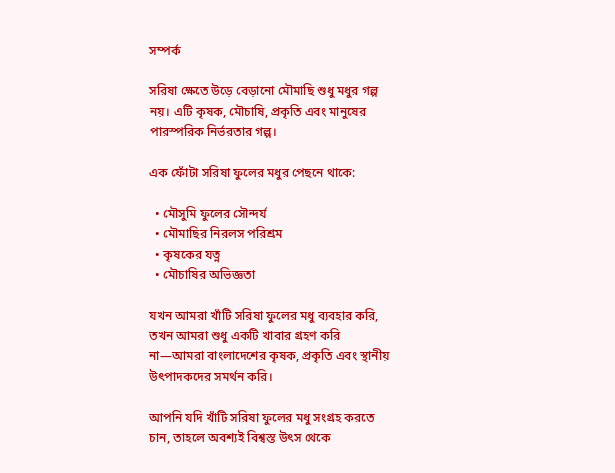সম্পর্ক

সরিষা ক্ষেতে উড়ে বেড়ানো মৌমাছি শুধু মধুর গল্প নয়। এটি কৃষক, মৌচাষি, প্রকৃতি এবং মানুষের পারস্পরিক নির্ভরতার গল্প।

এক ফোঁটা সরিষা ফুলের মধুর পেছনে থাকে:

  • মৌসুমি ফুলের সৌন্দর্য
  • মৌমাছির নিরলস পরিশ্রম
  • কৃষকের যত্ন
  • মৌচাষির অভিজ্ঞতা

যখন আমরা খাঁটি সরিষা ফুলের মধু ব্যবহার করি, তখন আমরা শুধু একটি খাবার গ্রহণ করি না—আমরা বাংলাদেশের কৃষক, প্রকৃতি এবং স্থানীয় উৎপাদকদের সমর্থন করি।

আপনি যদি খাঁটি সরিষা ফুলের মধু সংগ্রহ করতে চান, তাহলে অবশ্যই বিশ্বস্ত উৎস থেকে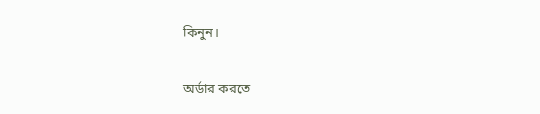কিনুন।

অর্ডার করতে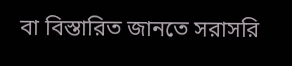বা বিস্তারিত জানতে সরাসরি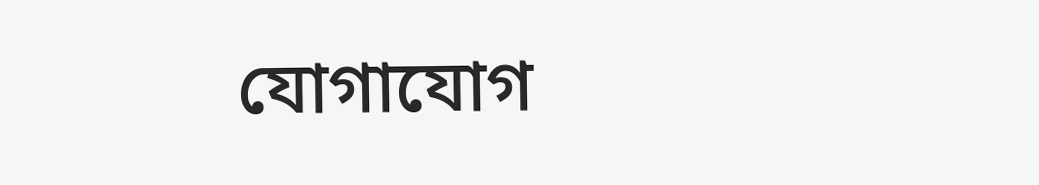যোগাযোগ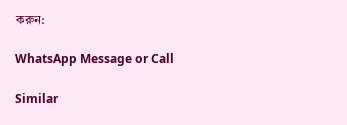করুন:

WhatsApp Message or Call

Similar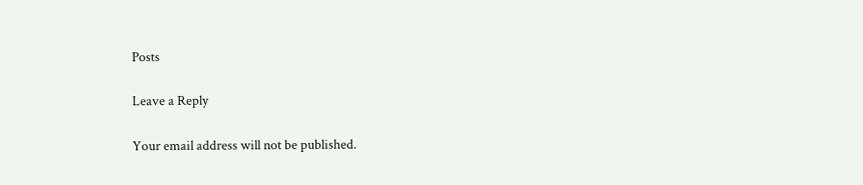Posts

Leave a Reply

Your email address will not be published.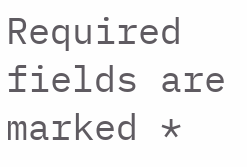Required fields are marked *